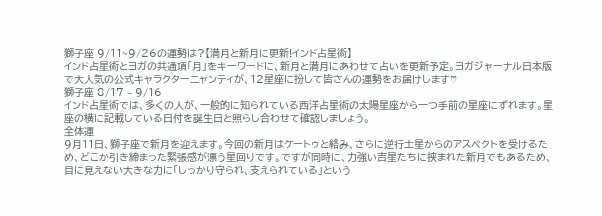獅子座 9/11~9/26の運勢は?【満月と新月に更新!インド占星術】
インド占星術とヨガの共通項「月」をキーワードに、新月と満月にあわせて占いを更新予定。ヨガジャーナル日本版で大人気の公式キャラクターニャンティが、12星座に扮して皆さんの運勢をお届けします♡
獅子座 8/17 – 9/16
インド占星術では、多くの人が、一般的に知られている西洋占星術の太陽星座から一つ手前の星座にずれます。星座の横に記載している日付を誕生日と照らし合わせて確認しましょう。
全体運
9月11日、獅子座で新月を迎えます。今回の新月はケートゥと絡み、さらに逆行土星からのアスペクトを受けるため、どこか引き締まった緊張感が漂う星回りです。ですが同時に、力強い吉星たちに挟まれた新月でもあるため、目に見えない大きな力に「しっかり守られ、支えられている」という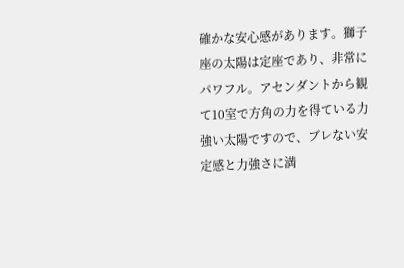確かな安心感があります。獅子座の太陽は定座であり、非常にパワフル。アセンダントから観て10室で方角の力を得ている力強い太陽ですので、ブレない安定感と力強さに満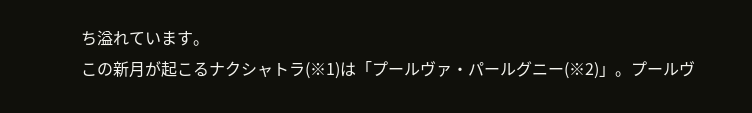ち溢れています。
この新月が起こるナクシャトラ(※1)は「プールヴァ・パールグニー(※2)」。プールヴ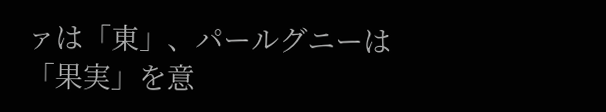ァは「東」、パールグニーは「果実」を意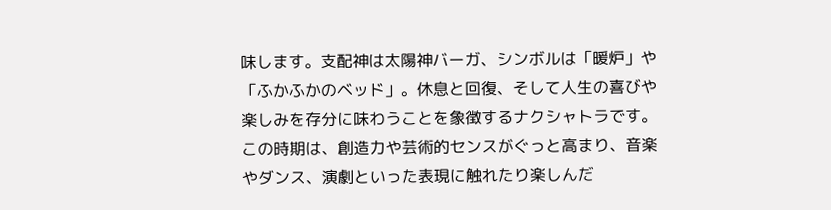味します。支配神は太陽神バーガ、シンボルは「暖炉」や「ふかふかのベッド」。休息と回復、そして人生の喜びや楽しみを存分に味わうことを象徴するナクシャトラです。この時期は、創造力や芸術的センスがぐっと高まり、音楽やダンス、演劇といった表現に触れたり楽しんだ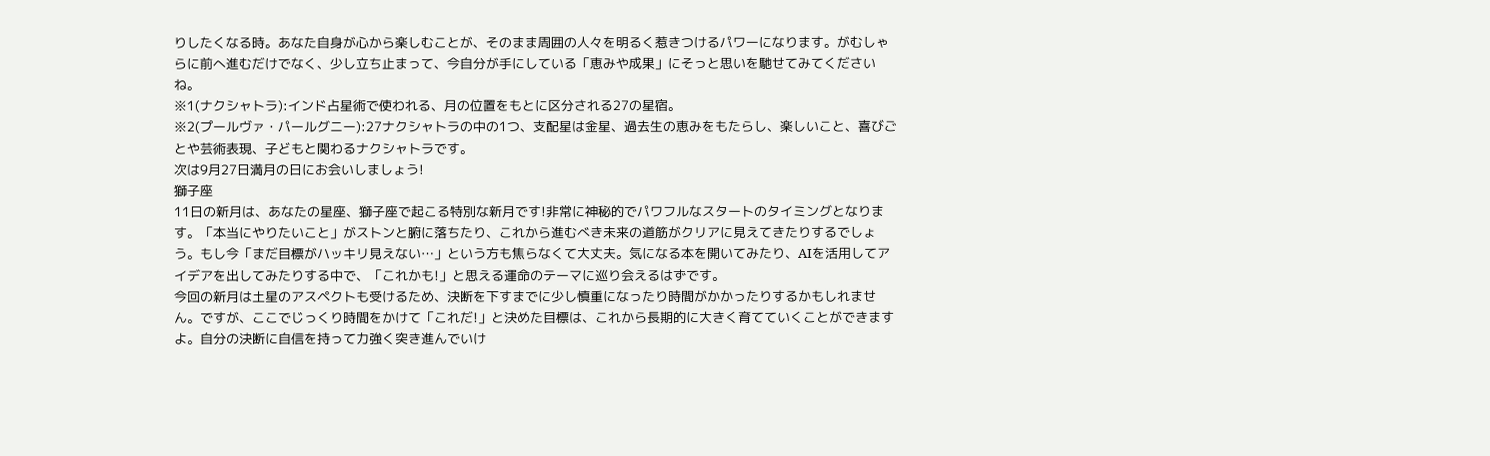りしたくなる時。あなた自身が心から楽しむことが、そのまま周囲の人々を明るく惹きつけるパワーになります。がむしゃらに前へ進むだけでなく、少し立ち止まって、今自分が手にしている「恵みや成果」にそっと思いを馳せてみてくださいね。
※1(ナクシャトラ):インド占星術で使われる、月の位置をもとに区分される27の星宿。
※2(プールヴァ・パールグニー):27ナクシャトラの中の1つ、支配星は金星、過去生の恵みをもたらし、楽しいこと、喜びごとや芸術表現、子どもと関わるナクシャトラです。
次は9月27日満月の日にお会いしましょう!
獅子座
11日の新月は、あなたの星座、獅子座で起こる特別な新月です!非常に神秘的でパワフルなスタートのタイミングとなります。「本当にやりたいこと」がストンと腑に落ちたり、これから進むべき未来の道筋がクリアに見えてきたりするでしょう。もし今「まだ目標がハッキリ見えない…」という方も焦らなくて大丈夫。気になる本を開いてみたり、AIを活用してアイデアを出してみたりする中で、「これかも!」と思える運命のテーマに巡り会えるはずです。
今回の新月は土星のアスペクトも受けるため、決断を下すまでに少し慎重になったり時間がかかったりするかもしれません。ですが、ここでじっくり時間をかけて「これだ!」と決めた目標は、これから長期的に大きく育てていくことができますよ。自分の決断に自信を持って力強く突き進んでいけ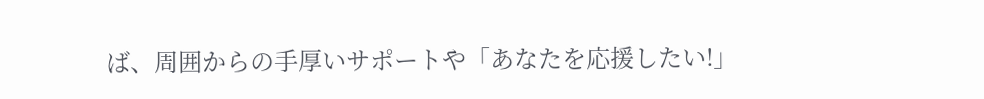ば、周囲からの手厚いサポートや「あなたを応援したい!」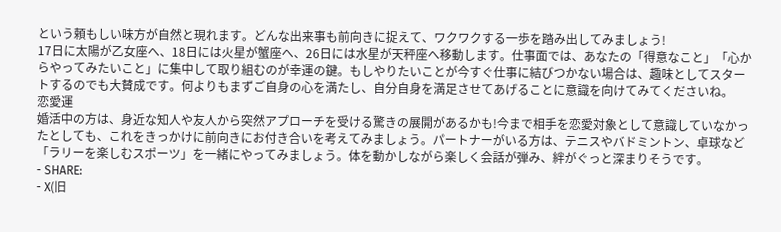という頼もしい味方が自然と現れます。どんな出来事も前向きに捉えて、ワクワクする一歩を踏み出してみましょう!
17日に太陽が乙女座へ、18日には火星が蟹座へ、26日には水星が天秤座へ移動します。仕事面では、あなたの「得意なこと」「心からやってみたいこと」に集中して取り組むのが幸運の鍵。もしやりたいことが今すぐ仕事に結びつかない場合は、趣味としてスタートするのでも大賛成です。何よりもまずご自身の心を満たし、自分自身を満足させてあげることに意識を向けてみてくださいね。
恋愛運
婚活中の方は、身近な知人や友人から突然アプローチを受ける驚きの展開があるかも!今まで相手を恋愛対象として意識していなかったとしても、これをきっかけに前向きにお付き合いを考えてみましょう。パートナーがいる方は、テニスやバドミントン、卓球など「ラリーを楽しむスポーツ」を一緒にやってみましょう。体を動かしながら楽しく会話が弾み、絆がぐっと深まりそうです。
- SHARE:
- X(旧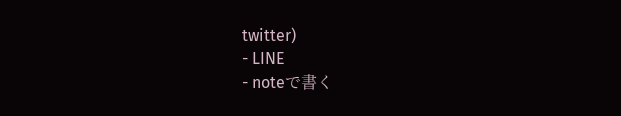twitter)
- LINE
- noteで書く